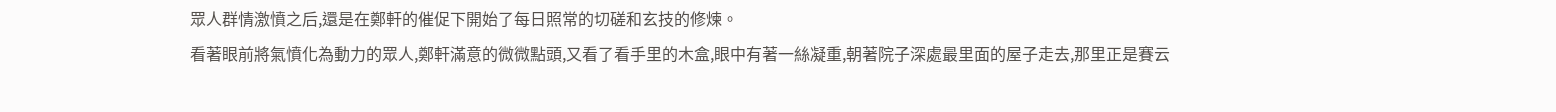眾人群情激憤之后,還是在鄭軒的催促下開始了每日照常的切磋和玄技的修煉。
看著眼前將氣憤化為動力的眾人,鄭軒滿意的微微點頭,又看了看手里的木盒,眼中有著一絲凝重,朝著院子深處最里面的屋子走去,那里正是賽云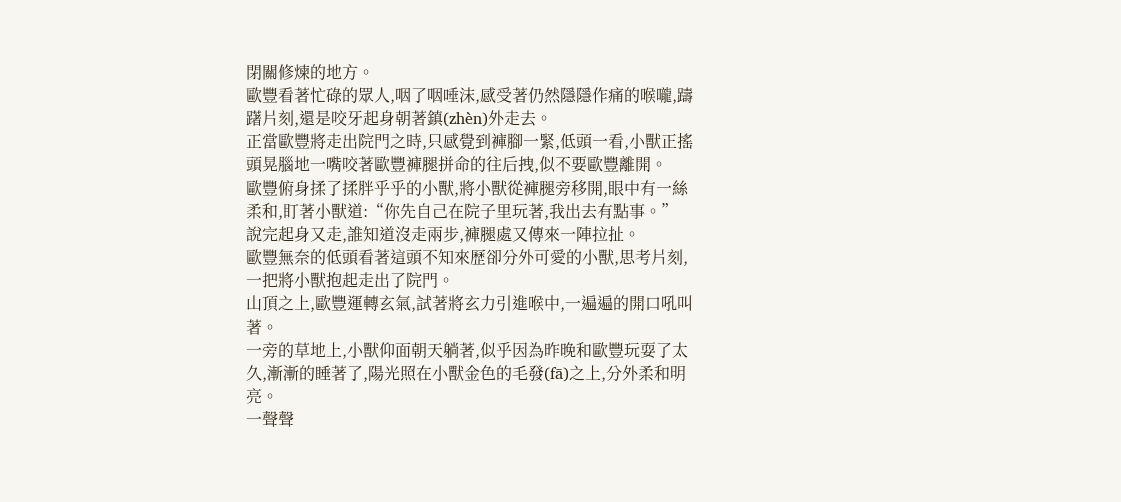閉關修煉的地方。
歐豐看著忙碌的眾人,咽了咽唾沫,感受著仍然隱隱作痛的喉嚨,躊躇片刻,還是咬牙起身朝著鎮(zhèn)外走去。
正當歐豐將走出院門之時,只感覺到褲腳一緊,低頭一看,小獸正搖頭晃腦地一嘴咬著歐豐褲腿拼命的往后拽,似不要歐豐離開。
歐豐俯身揉了揉胖乎乎的小獸,將小獸從褲腿旁移開,眼中有一絲柔和,盯著小獸道:“你先自己在院子里玩著,我出去有點事。”
說完起身又走,誰知道沒走兩步,褲腿處又傳來一陣拉扯。
歐豐無奈的低頭看著這頭不知來歷卻分外可愛的小獸,思考片刻,一把將小獸抱起走出了院門。
山頂之上,歐豐運轉玄氣,試著將玄力引進喉中,一遍遍的開口吼叫著。
一旁的草地上,小獸仰面朝天躺著,似乎因為昨晚和歐豐玩耍了太久,漸漸的睡著了,陽光照在小獸金色的毛發(fā)之上,分外柔和明亮。
一聲聲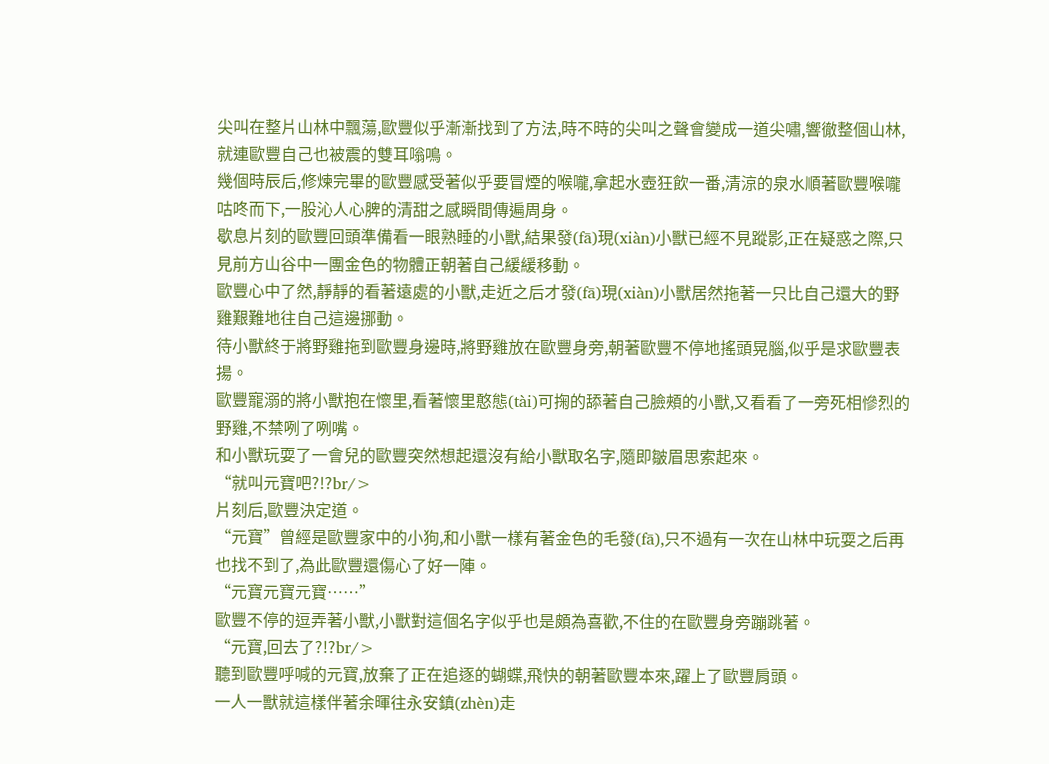尖叫在整片山林中飄蕩,歐豐似乎漸漸找到了方法,時不時的尖叫之聲會變成一道尖嘯,響徹整個山林,就連歐豐自己也被震的雙耳嗡鳴。
幾個時辰后,修煉完畢的歐豐感受著似乎要冒煙的喉嚨,拿起水壺狂飲一番,清涼的泉水順著歐豐喉嚨咕咚而下,一股沁人心脾的清甜之感瞬間傳遍周身。
歇息片刻的歐豐回頭準備看一眼熟睡的小獸,結果發(fā)現(xiàn)小獸已經不見蹤影,正在疑惑之際,只見前方山谷中一團金色的物體正朝著自己緩緩移動。
歐豐心中了然,靜靜的看著遠處的小獸,走近之后才發(fā)現(xiàn)小獸居然拖著一只比自己還大的野雞艱難地往自己這邊挪動。
待小獸終于將野雞拖到歐豐身邊時,將野雞放在歐豐身旁,朝著歐豐不停地搖頭晃腦,似乎是求歐豐表揚。
歐豐寵溺的將小獸抱在懷里,看著懷里憨態(tài)可掬的舔著自己臉頰的小獸,又看看了一旁死相慘烈的野雞,不禁咧了咧嘴。
和小獸玩耍了一會兒的歐豐突然想起還沒有給小獸取名字,隨即皺眉思索起來。
“就叫元寶吧?!?br/>
片刻后,歐豐決定道。
“元寶”曾經是歐豐家中的小狗,和小獸一樣有著金色的毛發(fā),只不過有一次在山林中玩耍之后再也找不到了,為此歐豐還傷心了好一陣。
“元寶元寶元寶……”
歐豐不停的逗弄著小獸,小獸對這個名字似乎也是頗為喜歡,不住的在歐豐身旁蹦跳著。
“元寶,回去了?!?br/>
聽到歐豐呼喊的元寶,放棄了正在追逐的蝴蝶,飛快的朝著歐豐本來,躍上了歐豐肩頭。
一人一獸就這樣伴著余暉往永安鎮(zhèn)走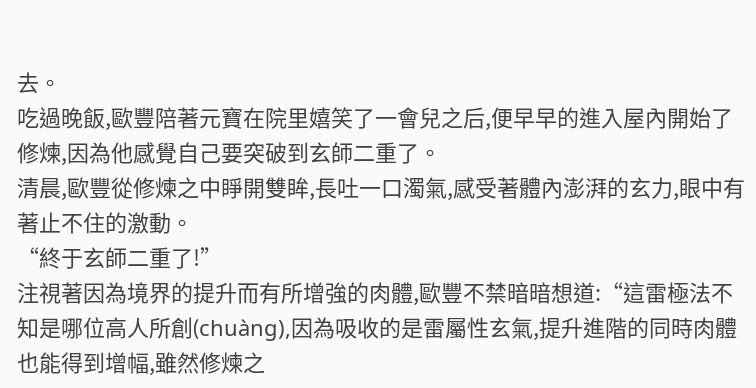去。
吃過晚飯,歐豐陪著元寶在院里嬉笑了一會兒之后,便早早的進入屋內開始了修煉,因為他感覺自己要突破到玄師二重了。
清晨,歐豐從修煉之中睜開雙眸,長吐一口濁氣,感受著體內澎湃的玄力,眼中有著止不住的激動。
“終于玄師二重了!”
注視著因為境界的提升而有所增強的肉體,歐豐不禁暗暗想道:“這雷極法不知是哪位高人所創(chuàng),因為吸收的是雷屬性玄氣,提升進階的同時肉體也能得到增幅,雖然修煉之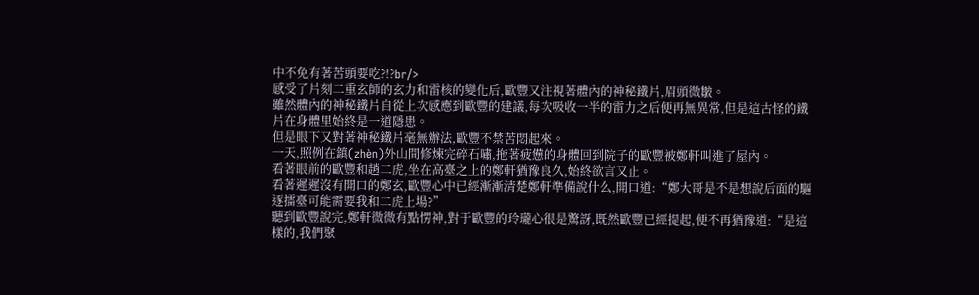中不免有著苦頭要吃?!?br/>
感受了片刻二重玄師的玄力和雷核的變化后,歐豐又注視著體內的神秘鐵片,眉頭微皺。
雖然體內的神秘鐵片自從上次感應到歐豐的建議,每次吸收一半的雷力之后便再無異常,但是這古怪的鐵片在身體里始終是一道隱患。
但是眼下又對著神秘鐵片毫無辦法,歐豐不禁苦悶起來。
一天,照例在鎮(zhèn)外山間修煉完碎石嘯,拖著疲憊的身體回到院子的歐豐被鄭軒叫進了屋內。
看著眼前的歐豐和趙二虎,坐在高臺之上的鄭軒猶豫良久,始終欲言又止。
看著遲遲沒有開口的鄭玄,歐豐心中已經漸漸清楚鄭軒準備說什么,開口道:“鄭大哥是不是想說后面的驅逐擂臺可能需要我和二虎上場?”
聽到歐豐說完,鄭軒微微有點愣神,對于歐豐的玲瓏心很是驚訝,既然歐豐已經提起,便不再猶豫道:“是這樣的,我們聚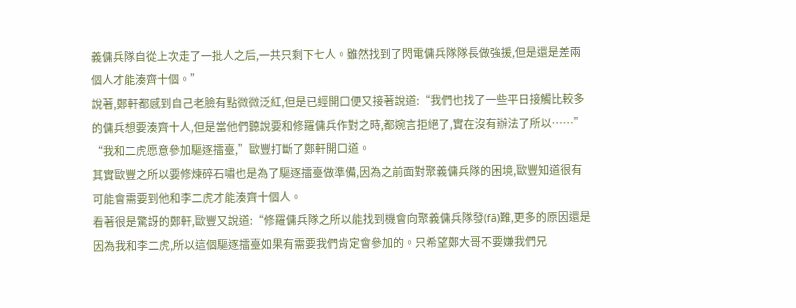義傭兵隊自從上次走了一批人之后,一共只剩下七人。雖然找到了閃電傭兵隊隊長做強援,但是還是差兩個人才能湊齊十個。”
說著,鄭軒都感到自己老臉有點微微泛紅,但是已經開口便又接著說道:“我們也找了一些平日接觸比較多的傭兵想要湊齊十人,但是當他們聽說要和修羅傭兵作對之時,都婉言拒絕了,實在沒有辦法了所以……”
“我和二虎愿意參加驅逐擂臺,”歐豐打斷了鄭軒開口道。
其實歐豐之所以要修煉碎石嘯也是為了驅逐擂臺做準備,因為之前面對聚義傭兵隊的困境,歐豐知道很有可能會需要到他和李二虎才能湊齊十個人。
看著很是驚訝的鄭軒,歐豐又說道:“修羅傭兵隊之所以能找到機會向聚義傭兵隊發(fā)難,更多的原因還是因為我和李二虎,所以這個驅逐擂臺如果有需要我們肯定會參加的。只希望鄭大哥不要嫌我們兄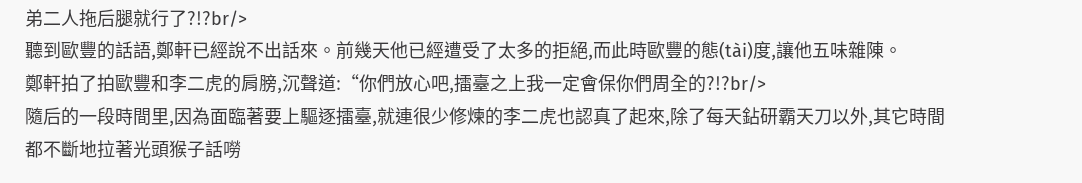弟二人拖后腿就行了?!?br/>
聽到歐豐的話語,鄭軒已經說不出話來。前幾天他已經遭受了太多的拒絕,而此時歐豐的態(tài)度,讓他五味雜陳。
鄭軒拍了拍歐豐和李二虎的肩膀,沉聲道:“你們放心吧,擂臺之上我一定會保你們周全的?!?br/>
隨后的一段時間里,因為面臨著要上驅逐擂臺,就連很少修煉的李二虎也認真了起來,除了每天鉆研霸天刀以外,其它時間都不斷地拉著光頭猴子話嘮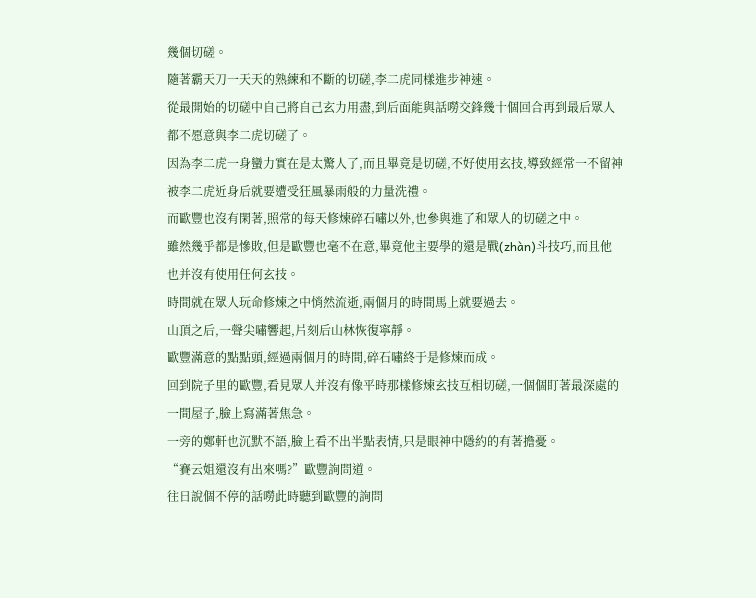幾個切磋。
隨著霸天刀一天天的熟練和不斷的切磋,李二虎同樣進步神速。
從最開始的切磋中自己將自己玄力用盡,到后面能與話嘮交鋒幾十個回合再到最后眾人都不愿意與李二虎切磋了。
因為李二虎一身蠻力實在是太驚人了,而且畢竟是切磋,不好使用玄技,導致經常一不留神被李二虎近身后就要遭受狂風暴雨般的力量洗禮。
而歐豐也沒有閑著,照常的每天修煉碎石嘯以外,也參與進了和眾人的切磋之中。
雖然幾乎都是慘敗,但是歐豐也毫不在意,畢竟他主要學的還是戰(zhàn)斗技巧,而且他也并沒有使用任何玄技。
時間就在眾人玩命修煉之中悄然流逝,兩個月的時間馬上就要過去。
山頂之后,一聲尖嘯響起,片刻后山林恢復寧靜。
歐豐滿意的點點頭,經過兩個月的時間,碎石嘯終于是修煉而成。
回到院子里的歐豐,看見眾人并沒有像平時那樣修煉玄技互相切磋,一個個盯著最深處的一間屋子,臉上寫滿著焦急。
一旁的鄭軒也沉默不語,臉上看不出半點表情,只是眼神中隱約的有著擔憂。
“賽云姐還沒有出來嗎?”歐豐詢問道。
往日說個不停的話嘮此時聽到歐豐的詢問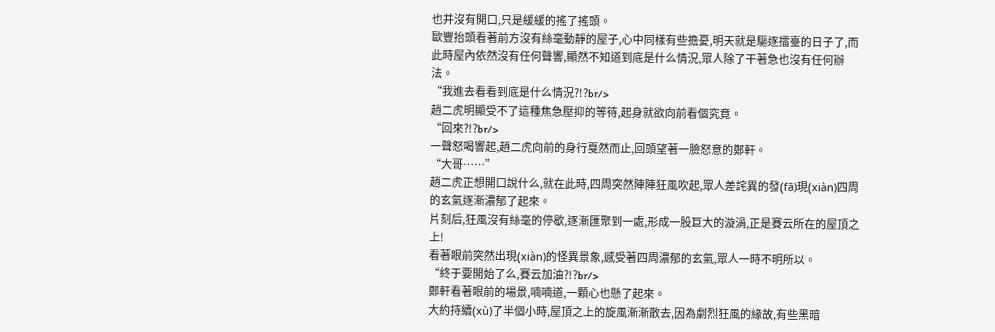也并沒有開口,只是緩緩的搖了搖頭。
歐豐抬頭看著前方沒有絲毫動靜的屋子,心中同樣有些擔憂,明天就是驅逐擂臺的日子了,而此時屋內依然沒有任何聲響,顯然不知道到底是什么情況,眾人除了干著急也沒有任何辦法。
“我進去看看到底是什么情況?!?br/>
趙二虎明顯受不了這種焦急壓抑的等待,起身就欲向前看個究竟。
“回來?!?br/>
一聲怒喝響起,趙二虎向前的身行戛然而止,回頭望著一臉怒意的鄭軒。
“大哥……”
趙二虎正想開口說什么,就在此時,四周突然陣陣狂風吹起,眾人差詫異的發(fā)現(xiàn)四周的玄氣逐漸濃郁了起來。
片刻后,狂風沒有絲毫的停歇,逐漸匯聚到一處,形成一股巨大的漩渦,正是賽云所在的屋頂之上!
看著眼前突然出現(xiàn)的怪異景象,感受著四周濃郁的玄氣,眾人一時不明所以。
“終于要開始了么,賽云加油?!?br/>
鄭軒看著眼前的場景,喃喃道,一顆心也懸了起來。
大約持續(xù)了半個小時,屋頂之上的旋風漸漸散去,因為劇烈狂風的緣故,有些黑暗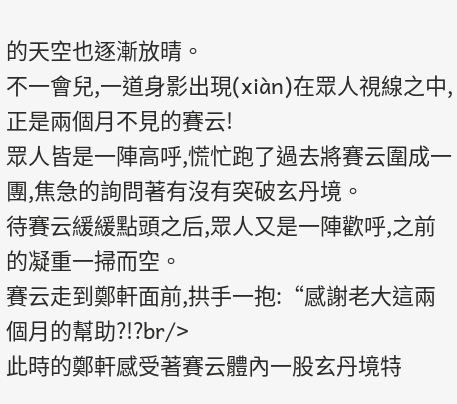的天空也逐漸放晴。
不一會兒,一道身影出現(xiàn)在眾人視線之中,正是兩個月不見的賽云!
眾人皆是一陣高呼,慌忙跑了過去將賽云圍成一團,焦急的詢問著有沒有突破玄丹境。
待賽云緩緩點頭之后,眾人又是一陣歡呼,之前的凝重一掃而空。
賽云走到鄭軒面前,拱手一抱:“感謝老大這兩個月的幫助?!?br/>
此時的鄭軒感受著賽云體內一股玄丹境特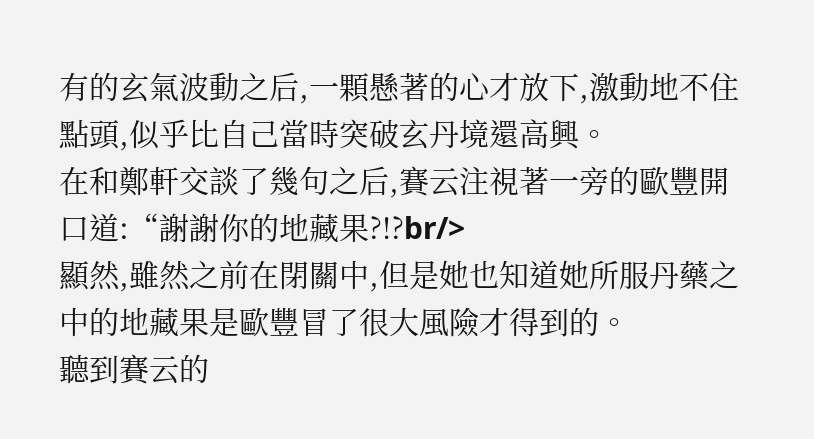有的玄氣波動之后,一顆懸著的心才放下,激動地不住點頭,似乎比自己當時突破玄丹境還高興。
在和鄭軒交談了幾句之后,賽云注視著一旁的歐豐開口道:“謝謝你的地藏果?!?br/>
顯然,雖然之前在閉關中,但是她也知道她所服丹藥之中的地藏果是歐豐冒了很大風險才得到的。
聽到賽云的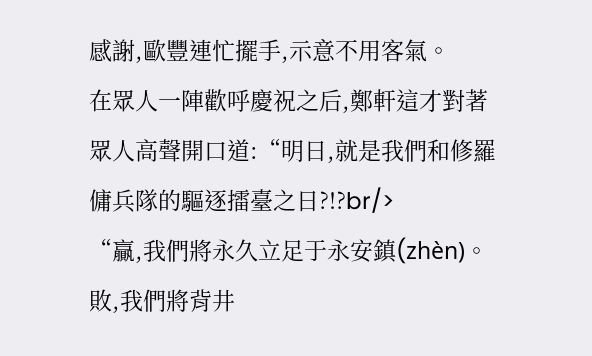感謝,歐豐連忙擺手,示意不用客氣。
在眾人一陣歡呼慶祝之后,鄭軒這才對著眾人高聲開口道:“明日,就是我們和修羅傭兵隊的驅逐擂臺之日?!?br/>
“贏,我們將永久立足于永安鎮(zhèn)。敗,我們將背井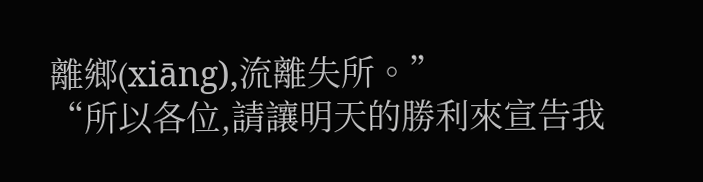離鄉(xiāng),流離失所。”
“所以各位,請讓明天的勝利來宣告我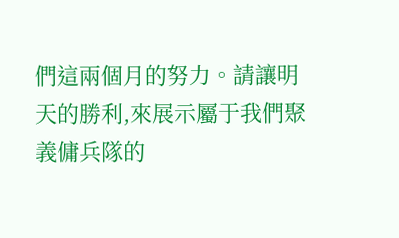們這兩個月的努力。請讓明天的勝利,來展示屬于我們聚義傭兵隊的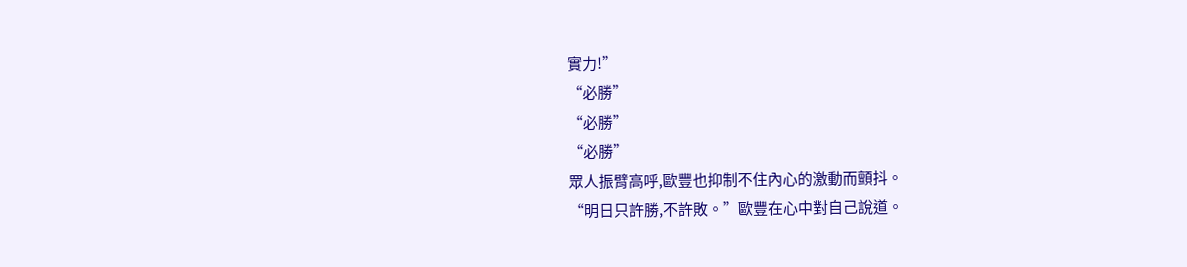實力!”
“必勝”
“必勝”
“必勝”
眾人振臂高呼,歐豐也抑制不住內心的激動而顫抖。
“明日只許勝,不許敗。”歐豐在心中對自己說道。